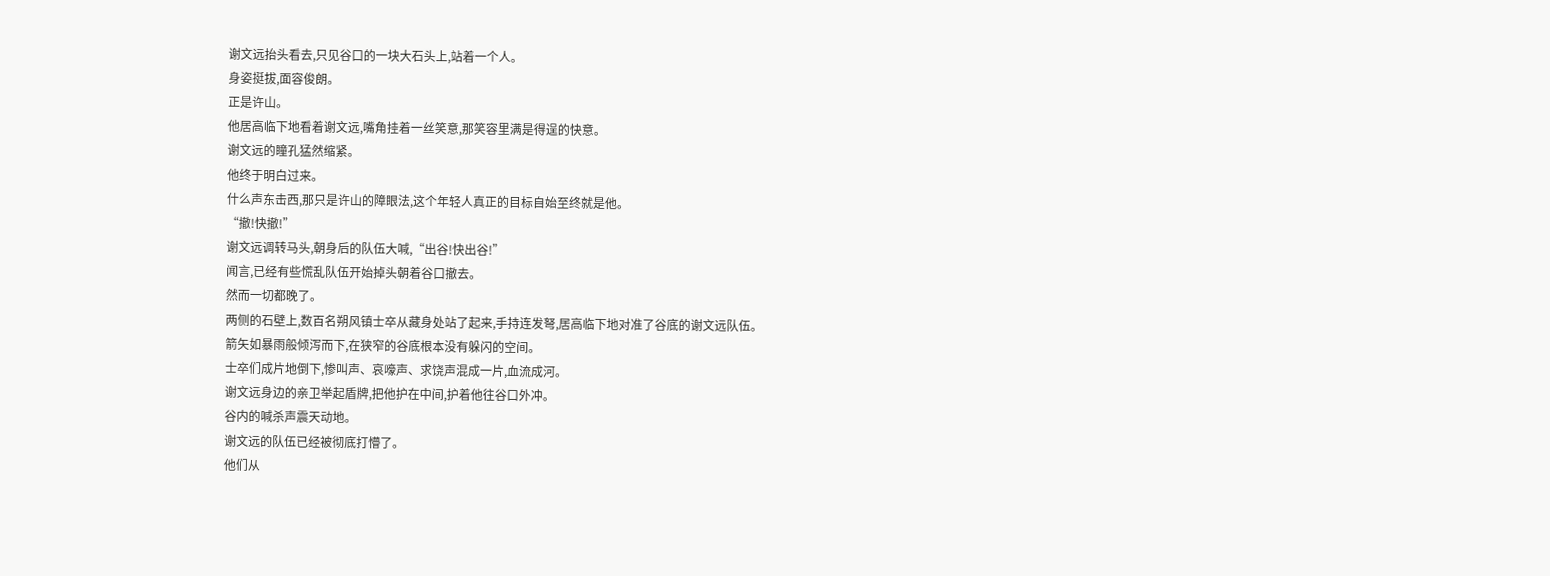谢文远抬头看去,只见谷口的一块大石头上,站着一个人。
身姿挺拔,面容俊朗。
正是许山。
他居高临下地看着谢文远,嘴角挂着一丝笑意,那笑容里满是得逞的快意。
谢文远的瞳孔猛然缩紧。
他终于明白过来。
什么声东击西,那只是许山的障眼法,这个年轻人真正的目标自始至终就是他。
“撤!快撤!”
谢文远调转马头,朝身后的队伍大喊,“出谷!快出谷!”
闻言,已经有些慌乱队伍开始掉头朝着谷口撤去。
然而一切都晚了。
两侧的石壁上,数百名朔风镇士卒从藏身处站了起来,手持连发弩,居高临下地对准了谷底的谢文远队伍。
箭矢如暴雨般倾泻而下,在狭窄的谷底根本没有躲闪的空间。
士卒们成片地倒下,惨叫声、哀嚎声、求饶声混成一片,血流成河。
谢文远身边的亲卫举起盾牌,把他护在中间,护着他往谷口外冲。
谷内的喊杀声震天动地。
谢文远的队伍已经被彻底打懵了。
他们从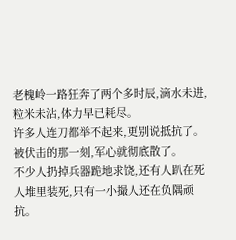老槐岭一路狂奔了两个多时辰,滴水未进,粒米未沾,体力早已耗尽。
许多人连刀都举不起来,更别说抵抗了。
被伏击的那一刻,军心就彻底散了。
不少人扔掉兵器跪地求饶,还有人趴在死人堆里装死,只有一小撮人还在负隅顽抗。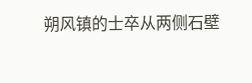朔风镇的士卒从两侧石壁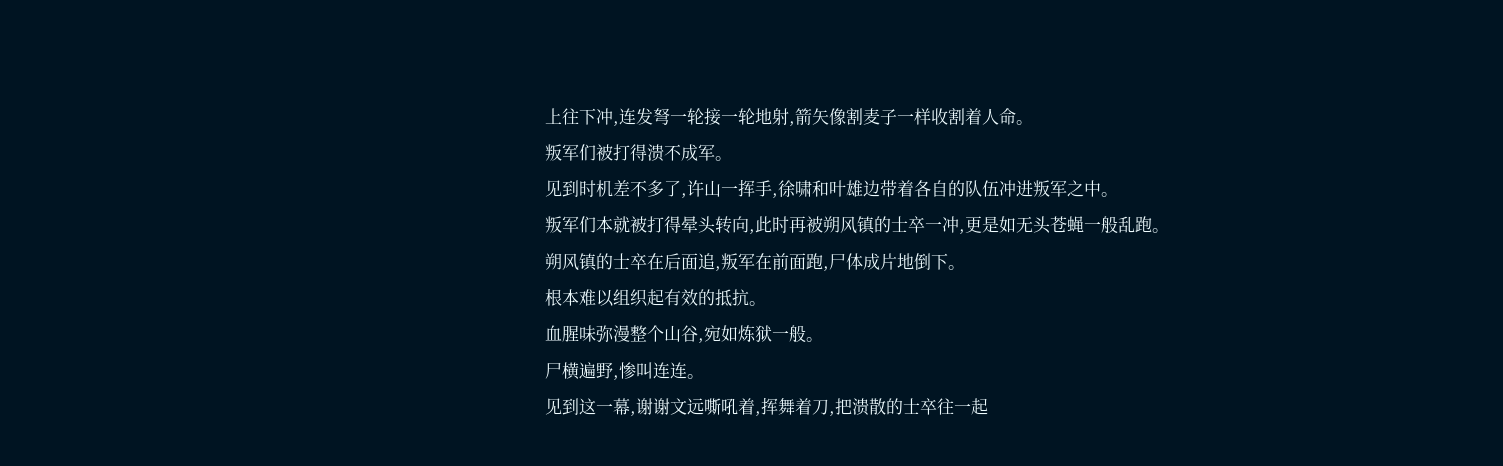上往下冲,连发弩一轮接一轮地射,箭矢像割麦子一样收割着人命。
叛军们被打得溃不成军。
见到时机差不多了,许山一挥手,徐啸和叶雄边带着各自的队伍冲进叛军之中。
叛军们本就被打得晕头转向,此时再被朔风镇的士卒一冲,更是如无头苍蝇一般乱跑。
朔风镇的士卒在后面追,叛军在前面跑,尸体成片地倒下。
根本难以组织起有效的抵抗。
血腥味弥漫整个山谷,宛如炼狱一般。
尸横遍野,惨叫连连。
见到这一幕,谢谢文远嘶吼着,挥舞着刀,把溃散的士卒往一起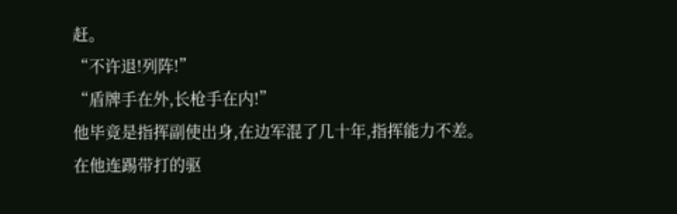赶。
“不许退!列阵!”
“盾牌手在外,长枪手在内!”
他毕竟是指挥副使出身,在边军混了几十年,指挥能力不差。
在他连踢带打的驱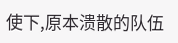使下,原本溃散的队伍